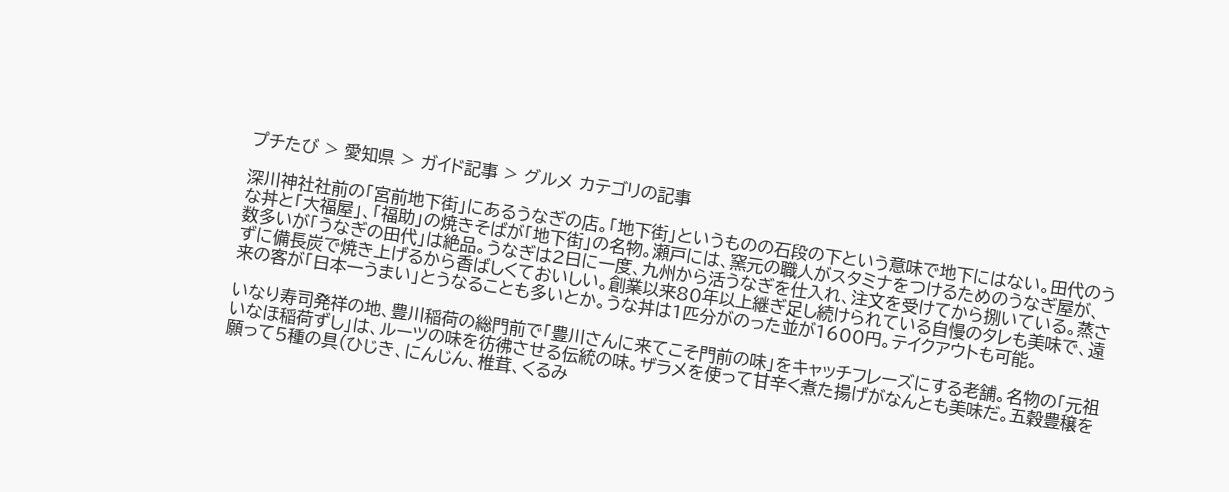プチたび > 愛知県 > ガイド記事 > グルメ カテゴリの記事

深川神社社前の「宮前地下街」にあるうなぎの店。「地下街」というものの石段の下という意味で地下にはない。田代のうな丼と「大福屋」、「福助」の焼きそばが「地下街」の名物。瀬戸には、窯元の職人がスタミナをつけるためのうなぎ屋が、数多いが「うなぎの田代」は絶品。うなぎは2日に一度、九州から活うなぎを仕入れ、注文を受けてから捌いている。蒸さずに備長炭で焼き上げるから香ばしくておいしい。創業以来80年以上継ぎ足し続けられている自慢のタレも美味で、遠来の客が「日本一うまい」とうなることも多いとか。うな丼は1匹分がのった並が1600円。テイクアウトも可能。

いなり寿司発祥の地、豊川稲荷の総門前で「豊川さんに来てこそ門前の味」をキャッチフレーズにする老舗。名物の「元祖いなほ稲荷ずし」は、ルーツの味を彷彿させる伝統の味。ザラメを使って甘辛く煮た揚げがなんとも美味だ。五穀豊穣を願って5種の具(ひじき、にんじん、椎茸、くるみ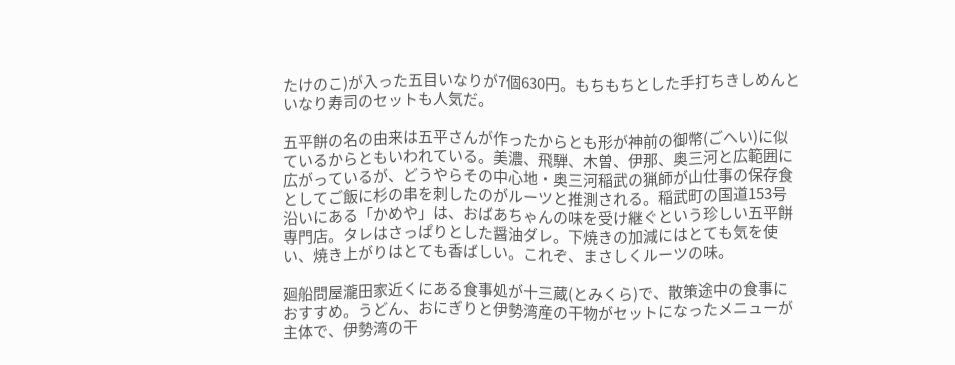たけのこ)が入った五目いなりが7個630円。もちもちとした手打ちきしめんといなり寿司のセットも人気だ。

五平餅の名の由来は五平さんが作ったからとも形が神前の御幣(ごへい)に似ているからともいわれている。美濃、飛騨、木曽、伊那、奥三河と広範囲に広がっているが、どうやらその中心地・奥三河稲武の猟師が山仕事の保存食としてご飯に杉の串を刺したのがルーツと推測される。稲武町の国道153号沿いにある「かめや」は、おばあちゃんの味を受け継ぐという珍しい五平餅専門店。タレはさっぱりとした醤油ダレ。下焼きの加減にはとても気を使い、焼き上がりはとても香ばしい。これぞ、まさしくルーツの味。

廻船問屋瀧田家近くにある食事処が十三蔵(とみくら)で、散策途中の食事におすすめ。うどん、おにぎりと伊勢湾産の干物がセットになったメニューが主体で、伊勢湾の干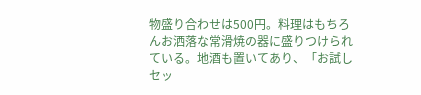物盛り合わせは500円。料理はもちろんお洒落な常滑焼の器に盛りつけられている。地酒も置いてあり、「お試しセッ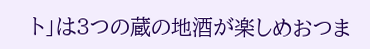ト」は3つの蔵の地酒が楽しめおつま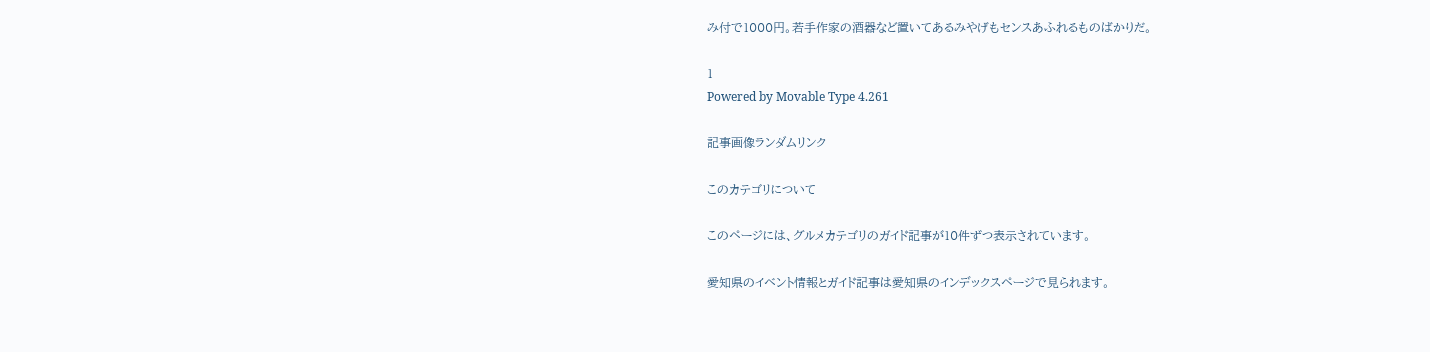み付で1000円。若手作家の酒器など置いてあるみやげもセンスあふれるものばかりだ。

1
Powered by Movable Type 4.261

記事画像ランダムリンク

このカテゴリについて

このページには、グルメカテゴリのガイド記事が10件ずつ表示されています。

愛知県のイベント情報とガイド記事は愛知県のインデックスページで見られます。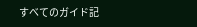すべてのガイド記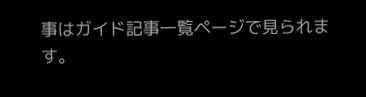事はガイド記事一覧ページで見られます。